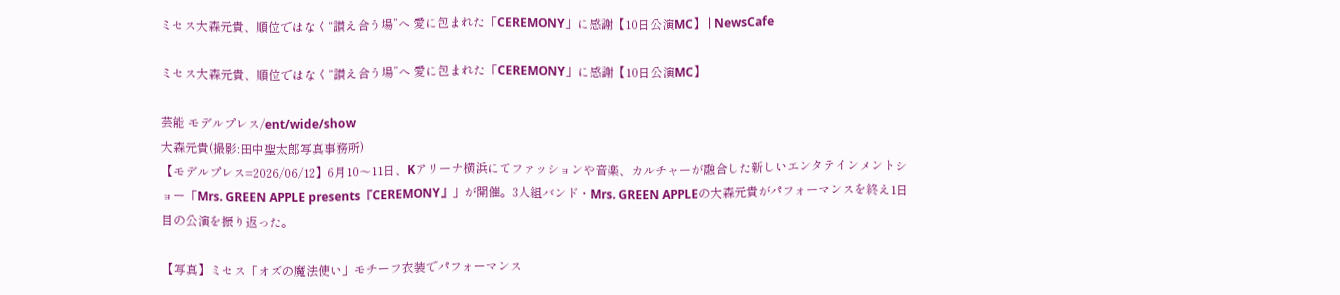ミセス大森元貴、順位ではなく“讃え合う場”へ 愛に包まれた「CEREMONY」に感謝【10日公演MC】 | NewsCafe

ミセス大森元貴、順位ではなく“讃え合う場”へ 愛に包まれた「CEREMONY」に感謝【10日公演MC】

芸能 モデルプレス/ent/wide/show
大森元貴(撮影:田中聖太郎写真事務所)
【モデルプレス=2026/06/12】6月10〜11日、Kアリーナ横浜にてファッションや音楽、カルチャーが融合した新しいエンタテインメントショー「Mrs. GREEN APPLE presents『CEREMONY』」が開催。3人組バンド・Mrs. GREEN APPLEの大森元貴がパフォーマンスを終え1日目の公演を振り返った。

【写真】ミセス「オズの魔法使い」モチーフ衣装でパフォーマンス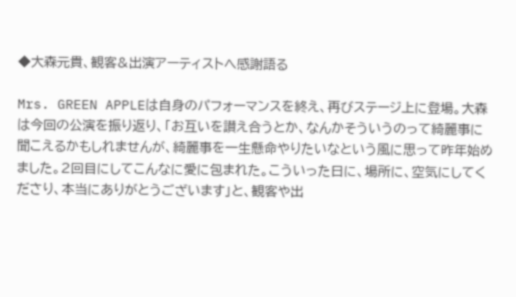◆大森元貴、観客&出演アーティストへ感謝語る

Mrs. GREEN APPLEは自身のパフォーマンスを終え、再びステージ上に登場。大森は今回の公演を振り返り、「お互いを讃え合うとか、なんかそういうのって綺麗事に聞こえるかもしれませんが、綺麗事を一生懸命やりたいなという風に思って昨年始めました。2回目にしてこんなに愛に包まれた。こういった日に、場所に、空気にしてくださり、本当にありがとうございます」と、観客や出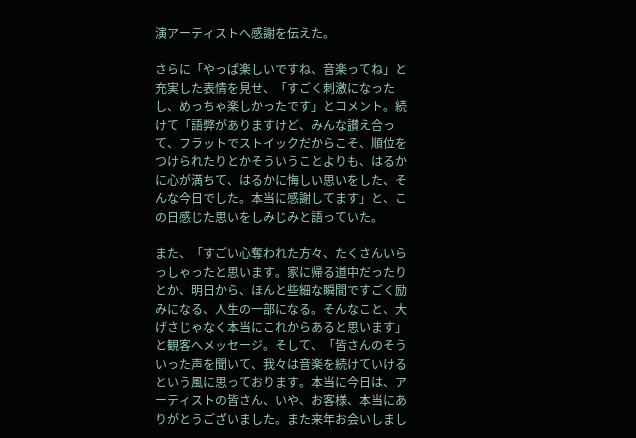演アーティストへ感謝を伝えた。

さらに「やっぱ楽しいですね、音楽ってね」と充実した表情を見せ、「すごく刺激になったし、めっちゃ楽しかったです」とコメント。続けて「語弊がありますけど、みんな讃え合って、フラットでストイックだからこそ、順位をつけられたりとかそういうことよりも、はるかに心が満ちて、はるかに悔しい思いをした、そんな今日でした。本当に感謝してます」と、この日感じた思いをしみじみと語っていた。

また、「すごい心奪われた方々、たくさんいらっしゃったと思います。家に帰る道中だったりとか、明日から、ほんと些細な瞬間ですごく励みになる、人生の一部になる。そんなこと、大げさじゃなく本当にこれからあると思います」と観客へメッセージ。そして、「皆さんのそういった声を聞いて、我々は音楽を続けていけるという風に思っております。本当に今日は、アーティストの皆さん、いや、お客様、本当にありがとうございました。また来年お会いしまし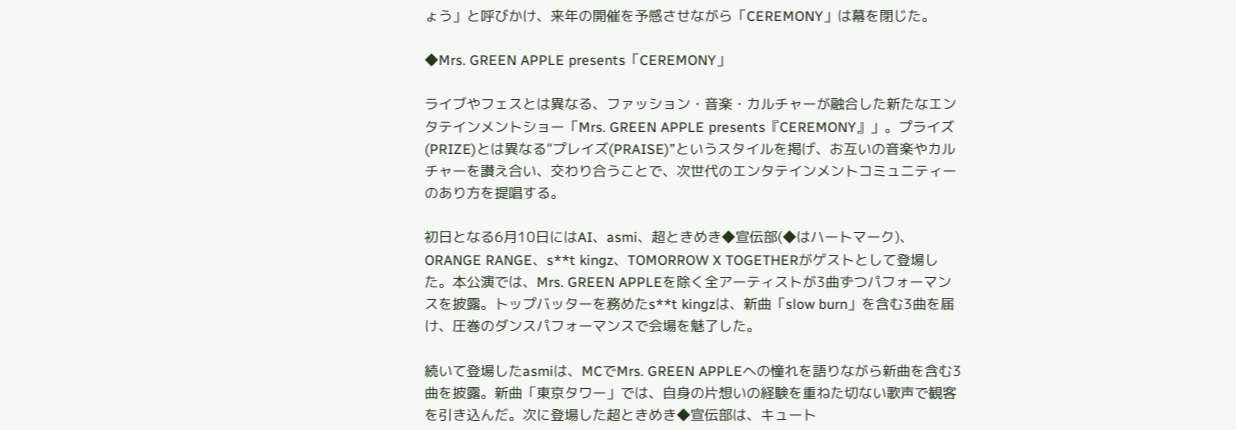ょう」と呼びかけ、来年の開催を予感させながら「CEREMONY」は幕を閉じた。

◆Mrs. GREEN APPLE presents「CEREMONY」

ライブやフェスとは異なる、ファッション・音楽・カルチャーが融合した新たなエンタテインメントショー「Mrs. GREEN APPLE presents『CEREMONY』」。プライズ(PRIZE)とは異なる“プレイズ(PRAISE)”というスタイルを掲げ、お互いの音楽やカルチャーを讃え合い、交わり合うことで、次世代のエンタテインメントコミュニティーのあり方を提唱する。

初日となる6月10日にはAI、asmi、超ときめき◆宣伝部(◆はハートマーク)、ORANGE RANGE、s**t kingz、TOMORROW X TOGETHERがゲストとして登場した。本公演では、Mrs. GREEN APPLEを除く全アーティストが3曲ずつパフォーマンスを披露。トップバッターを務めたs**t kingzは、新曲「slow burn」を含む3曲を届け、圧巻のダンスパフォーマンスで会場を魅了した。

続いて登場したasmiは、MCでMrs. GREEN APPLEへの憧れを語りながら新曲を含む3曲を披露。新曲「東京タワー」では、自身の片想いの経験を重ねた切ない歌声で観客を引き込んだ。次に登場した超ときめき◆宣伝部は、キュート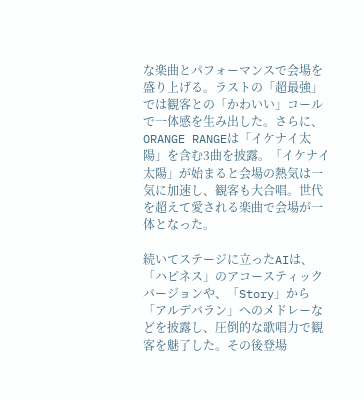な楽曲とパフォーマンスで会場を盛り上げる。ラストの「超最強」では観客との「かわいい」コールで一体感を生み出した。さらに、ORANGE RANGEは「イケナイ太陽」を含む3曲を披露。「イケナイ太陽」が始まると会場の熱気は一気に加速し、観客も大合唱。世代を超えて愛される楽曲で会場が一体となった。

続いてステージに立ったAIは、「ハピネス」のアコースティックバージョンや、「Story」から「アルデバラン」へのメドレーなどを披露し、圧倒的な歌唱力で観客を魅了した。その後登場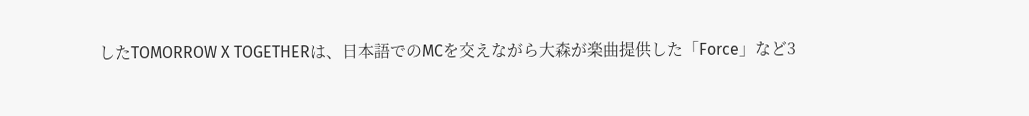したTOMORROW X TOGETHERは、日本語でのMCを交えながら大森が楽曲提供した「Force」など3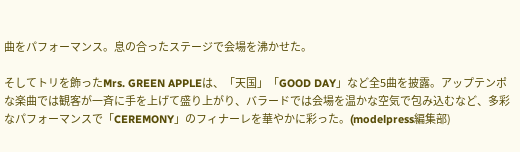曲をパフォーマンス。息の合ったステージで会場を沸かせた。

そしてトリを飾ったMrs. GREEN APPLEは、「天国」「GOOD DAY」など全5曲を披露。アップテンポな楽曲では観客が一斉に手を上げて盛り上がり、バラードでは会場を温かな空気で包み込むなど、多彩なパフォーマンスで「CEREMONY」のフィナーレを華やかに彩った。(modelpress編集部)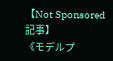【Not Sponsored 記事】
《モデルプ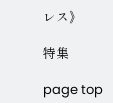レス》

特集

page top